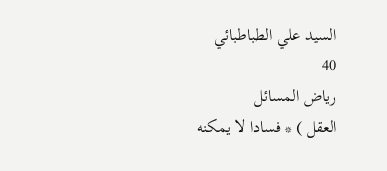السيد علي الطباطبائي
40
رياض المسائل
العقل ) * فسادا لا يمكنه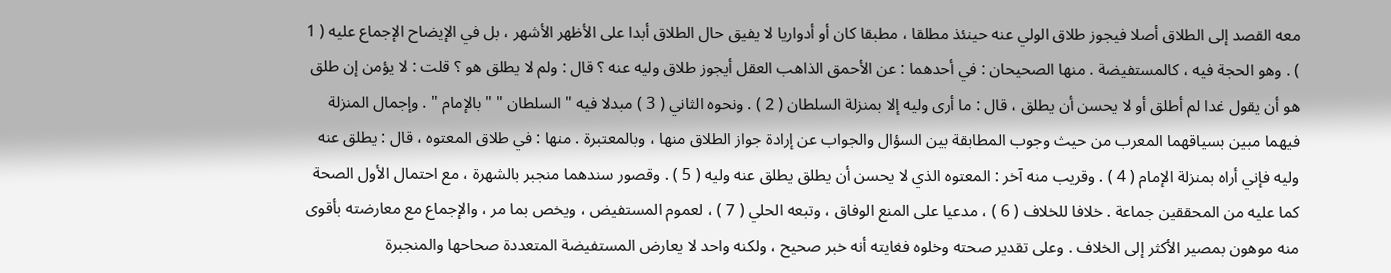معه القصد إلى الطلاق أصلا فيجوز طلاق الولي عنه حينئذ مطلقا ، مطبقا كان أو أدواريا لا يفيق حال الطلاق أبدا على الأظهر الأشهر ، بل في الإيضاح الإجماع عليه ( 1 ) . وهو الحجة فيه ، كالمستفيضة . منها الصحيحان : في أحدهما : عن الأحمق الذاهب العقل أيجوز طلاق وليه عنه ؟ قال : ولم لا يطلق هو ؟ قلت : لا يؤمن إن طلق هو أن يقول غدا لم أطلق أو لا يحسن أن يطلق ، قال : ما أرى وليه إلا بمنزلة السلطان ( 2 ) . ونحوه الثاني ( 3 ) مبدلا فيه " السلطان " " بالإمام " . وإجمال المنزلة فيهما مبين بسياقهما المعرب من حيث وجوب المطابقة بين السؤال والجواب عن إرادة جواز الطلاق منها ، وبالمعتبرة . منها : في طلاق المعتوه ، قال : يطلق عنه وليه فإني أراه بمنزلة الإمام ( 4 ) . وقريب منه آخر : المعتوه الذي لا يحسن أن يطلق يطلق عنه وليه ( 5 ) . وقصور سندهما منجبر بالشهرة ، مع احتمال الأول الصحة كما عليه من المحققين جماعة . خلافا للخلاف ( 6 ) ، مدعيا على المنع الوفاق ، وتبعه الحلي ( 7 ) ، لعموم المستفيض ، ويخص بما مر ، والإجماع مع معارضته بأقوى منه موهون بمصير الأكثر إلى الخلاف . وعلى تقدير صحته وخلوه فغايته أنه خبر صحيح ، ولكنه واحد لا يعارض المستفيضة المتعددة صحاحها والمنجبرة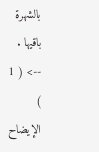بالشهرة باقيها .
--> ( 1 ) الإيضاح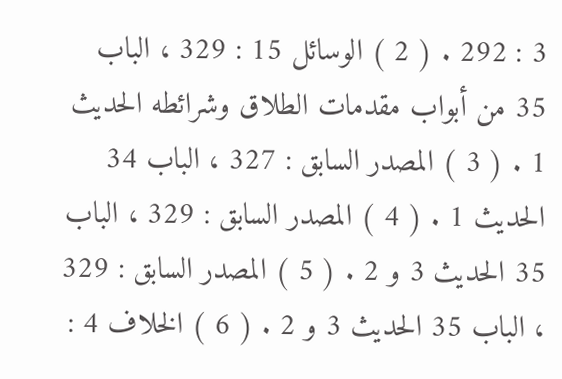3 : 292 . ( 2 ) الوسائل 15 : 329 ، الباب 35 من أبواب مقدمات الطلاق وشرائطه الحديث 1 . ( 3 ) المصدر السابق : 327 ، الباب 34 الحديث 1 . ( 4 ) المصدر السابق : 329 ، الباب 35 الحديث 3 و 2 . ( 5 ) المصدر السابق : 329 ، الباب 35 الحديث 3 و 2 . ( 6 ) الخلاف 4 :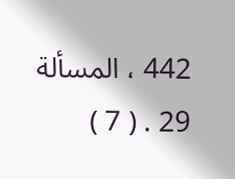442 ، المسألة 29 . ( 7 )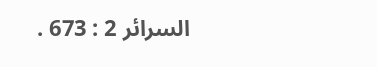السرائر 2 : 673 .